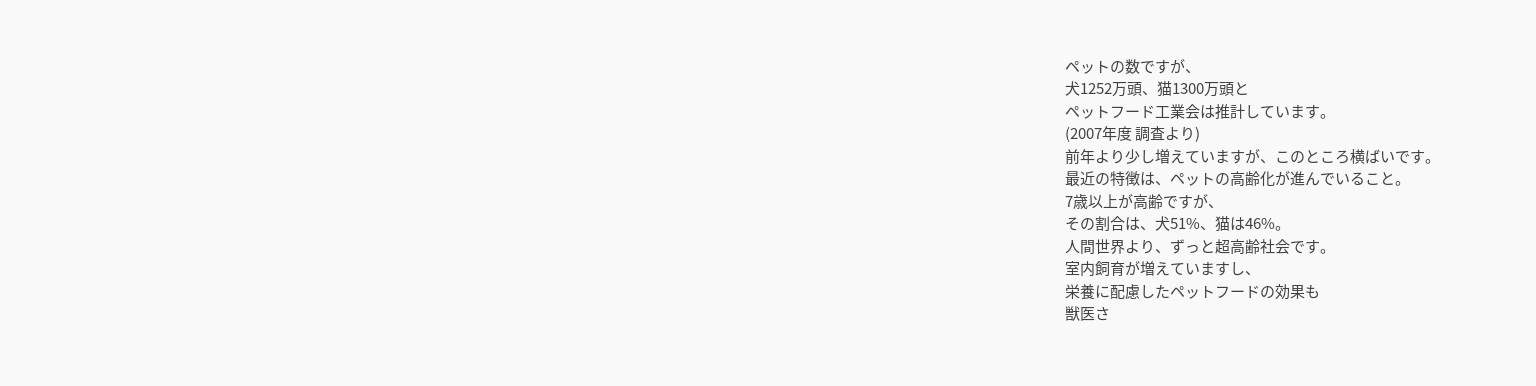ペットの数ですが、
犬1252万頭、猫1300万頭と
ペットフード工業会は推計しています。
(2007年度 調査より)
前年より少し増えていますが、このところ横ばいです。
最近の特徴は、ペットの高齢化が進んでいること。
7歳以上が高齢ですが、
その割合は、犬51%、猫は46%。
人間世界より、ずっと超高齢社会です。
室内飼育が増えていますし、
栄養に配慮したペットフードの効果も
獣医さ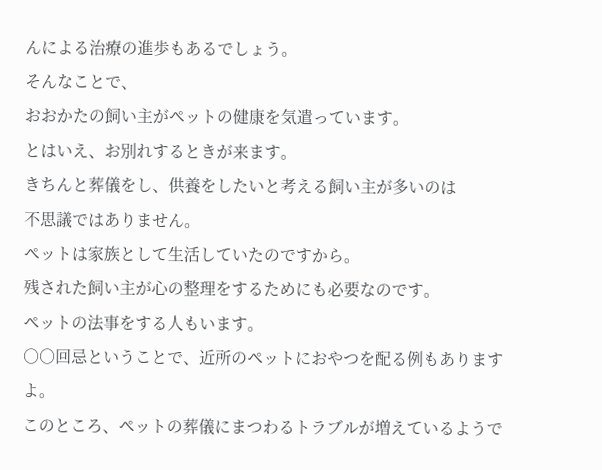んによる治療の進歩もあるでしょう。
そんなことで、
おおかたの飼い主がペットの健康を気遣っています。
とはいえ、お別れするときが来ます。
きちんと葬儀をし、供養をしたいと考える飼い主が多いのは
不思議ではありません。
ペットは家族として生活していたのですから。
残された飼い主が心の整理をするためにも必要なのです。
ペットの法事をする人もいます。
○○回忌ということで、近所のペットにおやつを配る例もありますよ。
このところ、ペットの葬儀にまつわるトラブルが増えているようで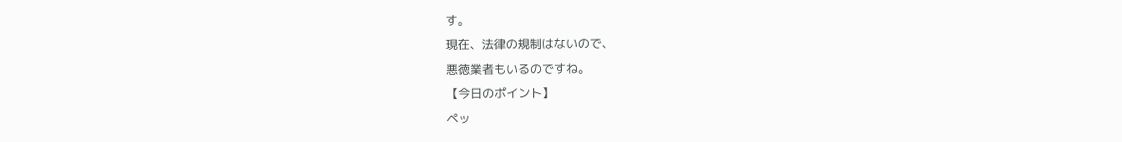す。
現在、法律の規制はないので、
悪徳業者もいるのですね。
【今日のポイント】
ペッ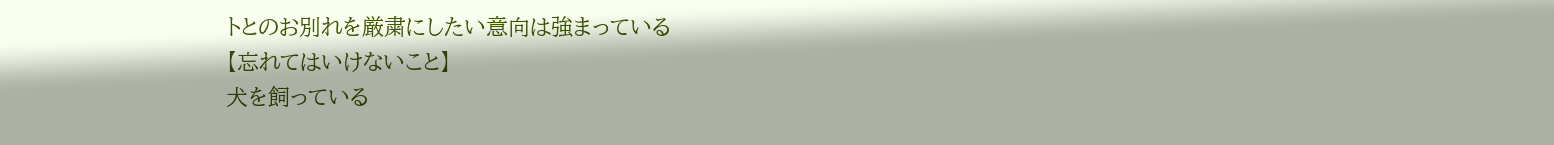トとのお別れを厳粛にしたい意向は強まっている
【忘れてはいけないこと】
犬を飼っている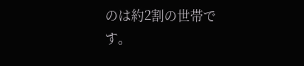のは約2割の世帯です。